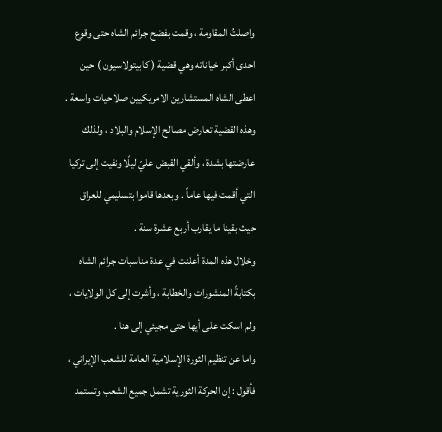واصلتُ المقاومة ، وقمت بفضح جرائم الشاه حتى وقوع احدى أكبر خياناته وهي قضية ( كابيتولاسيون ) حين اعطى الشاه المستشارين الامريكيين صلاحيات واسعة .
وهذه القضية تعارض مصالح الإسلام والبلاد ، ولذلك عارضتها بشدة ، وألقي القبض عليّ ليلًا ونفيت إلى تركيا التي أقمت فيها عاماً . وبعدها قاموا بتسليمي للعراق حيث بقينا ما يقارب أربع عشرة سنة .
وخلال هذه المدة أعلنت في عدة مناسبات جرائم الشاه بكتابةً المنشورات والخطابة ، وأشرت إلى كل الولايات ، ولم اسكت على أيها حتى مجيئي إلى هنا .
واما عن تنظيم الثورة الإسلامية العامة للشعب الإيراني ، فأقول : إن الحركة الثورية تشمل جميع الشعب وتستمد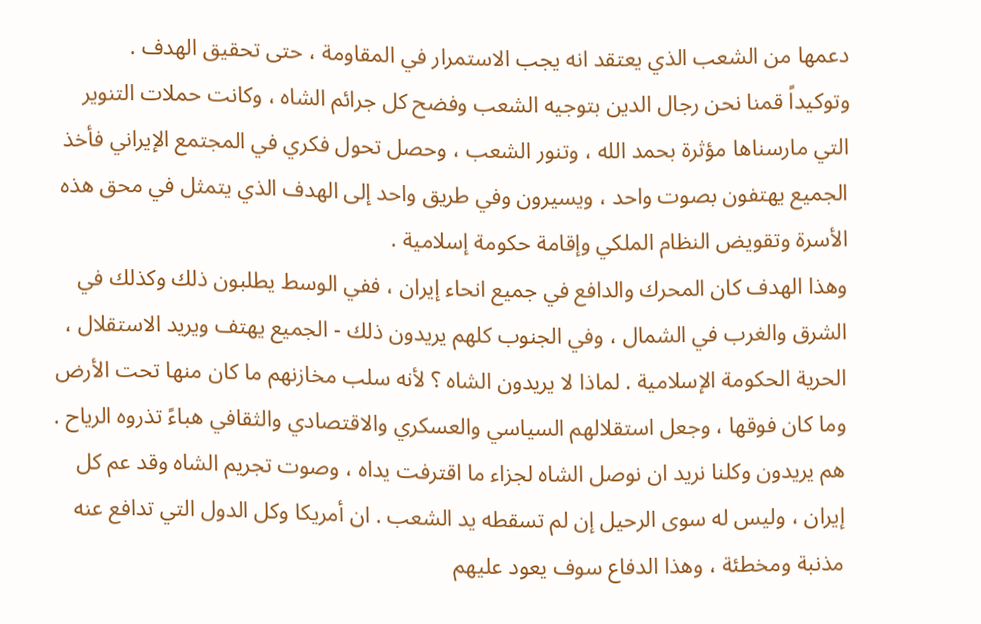دعمها من الشعب الذي يعتقد انه يجب الاستمرار في المقاومة ، حتى تحقيق الهدف .
وتوكيداً قمنا نحن رجال الدين بتوجيه الشعب وفضح كل جرائم الشاه ، وكانت حملات التنوير التي مارسناها مؤثرة بحمد الله ، وتنور الشعب ، وحصل تحول فكري في المجتمع الإيراني فأخذ الجميع يهتفون بصوت واحد ، ويسيرون وفي طريق واحد إلى الهدف الذي يتمثل في محق هذه الأسرة وتقويض النظام الملكي وإقامة حكومة إسلامية .
وهذا الهدف كان المحرك والدافع في جميع انحاء إيران ، ففي الوسط يطلبون ذلك وكذلك في الشرق والغرب في الشمال ، وفي الجنوب كلهم يريدون ذلك - الجميع يهتف ويريد الاستقلال ، الحرية الحكومة الإسلامية . لماذا لا يريدون الشاه ؟ لأنه سلب مخازنهم ما كان منها تحت الأرض وما كان فوقها ، وجعل استقلالهم السياسي والعسكري والاقتصادي والثقافي هباءً تذروه الرياح .
هم يريدون وكلنا نريد ان نوصل الشاه لجزاء ما اقترفت يداه ، وصوت تجريم الشاه وقد عم كل إيران ، وليس له سوى الرحيل إن لم تسقطه يد الشعب . ان أمريكا وكل الدول التي تدافع عنه مذنبة ومخطئة ، وهذا الدفاع سوف يعود عليهم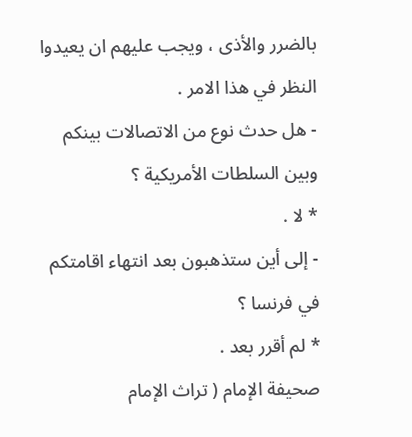بالضرر والأذى ، ويجب عليهم ان يعيدوا النظر في هذا الامر .
- هل حدث نوع من الاتصالات بينكم وبين السلطات الأمريكية ؟
* لا .
- إلى أين ستذهبون بعد انتهاء اقامتكم في فرنسا ؟
* لم أقرر بعد .
صحيفة الإمام ( تراث الإمام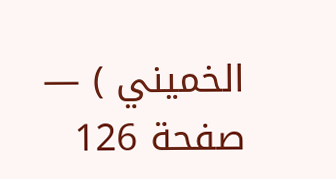الخميني ) — صفحة 126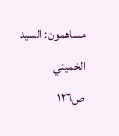مساهمون: السيد الخميني
ص١٢٦